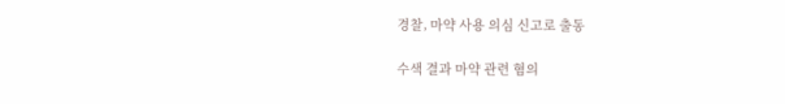경찰, 마약 사용 의심 신고로 출동

수색 결과 마약 관련 혐의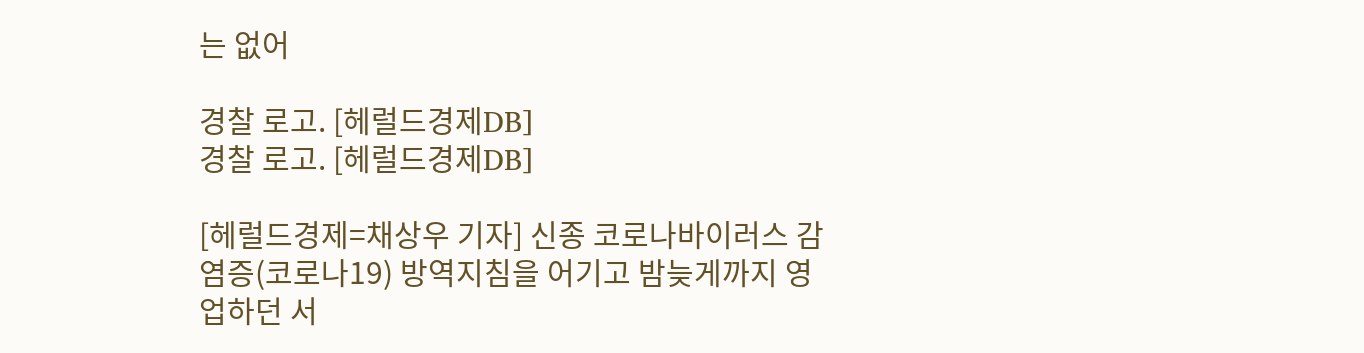는 없어

경찰 로고. [헤럴드경제DB]
경찰 로고. [헤럴드경제DB]

[헤럴드경제=채상우 기자] 신종 코로나바이러스 감염증(코로나19) 방역지침을 어기고 밤늦게까지 영업하던 서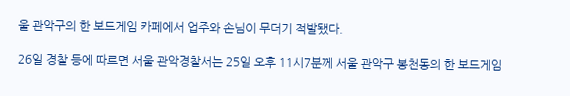울 관악구의 한 보드게임 카페에서 업주와 손님이 무더기 적발됐다.

26일 경찰 등에 따르면 서울 관악경찰서는 25일 오후 11시7분께 서울 관악구 봉천동의 한 보드게임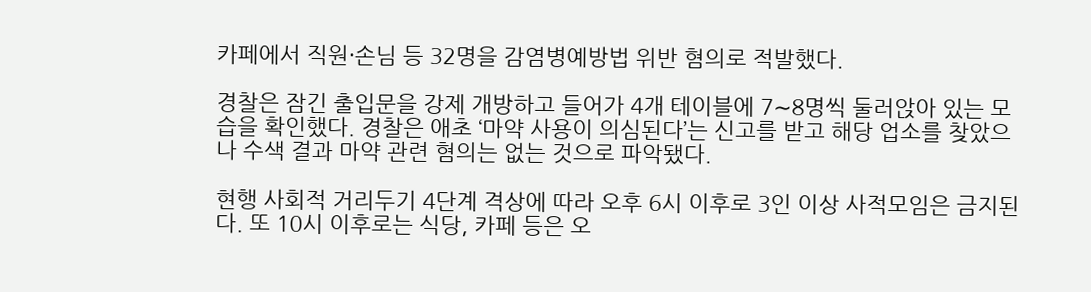카페에서 직원·손님 등 32명을 감염병예방법 위반 혐의로 적발했다.

경찰은 잠긴 출입문을 강제 개방하고 들어가 4개 테이블에 7∼8명씩 둘러앉아 있는 모습을 확인했다. 경찰은 애초 ‘마약 사용이 의심된다’는 신고를 받고 해당 업소를 찾았으나 수색 결과 마약 관련 혐의는 없는 것으로 파악됐다.

현행 사회적 거리두기 4단계 격상에 따라 오후 6시 이후로 3인 이상 사적모임은 금지된다. 또 10시 이후로는 식당, 카페 등은 오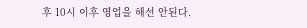후 10시 이후 영업을 해선 안된다.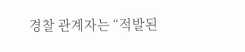경찰 관계자는 “적발된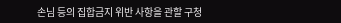손님 등의 집합금지 위반 사항을 관할 구청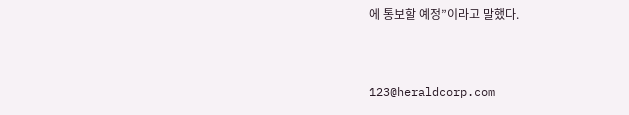에 통보할 예정”이라고 말했다.


123@heraldcorp.com